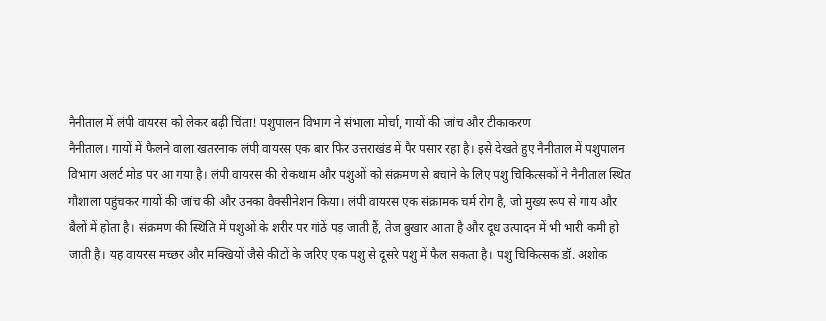नैनीताल में लंपी वायरस को लेकर बढ़ी चिंता! पशुपालन विभाग ने संभाला मोर्चा, गायों की जांच और टीकाकरण
नैनीताल। गायों में फैलने वाला खतरनाक लंपी वायरस एक बार फिर उत्तराखंड में पैर पसार रहा है। इसे देखते हुए नैनीताल में पशुपालन विभाग अलर्ट मोड पर आ गया है। लंपी वायरस की रोकथाम और पशुओं को संक्रमण से बचाने के लिए पशु चिकित्सकों ने नैनीताल स्थित गौशाला पहुंचकर गायों की जांच की और उनका वैक्सीनेशन किया। लंपी वायरस एक संक्रामक चर्म रोग है, जो मुख्य रूप से गाय और बैलों में होता है। संक्रमण की स्थिति में पशुओं के शरीर पर गांठें पड़ जाती हैं, तेज बुखार आता है और दूध उत्पादन में भी भारी कमी हो जाती है। यह वायरस मच्छर और मक्खियों जैसे कीटों के जरिए एक पशु से दूसरे पशु में फैल सकता है। पशु चिकित्सक डॉ. अशोक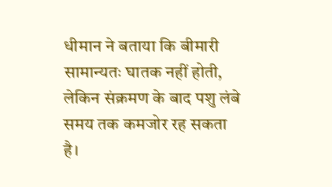धीमान ने बताया कि बीमारी सामान्यतः घातक नहीं होती, लेकिन संक्रमण के बाद पशु लंबे समय तक कमजोर रह सकता है।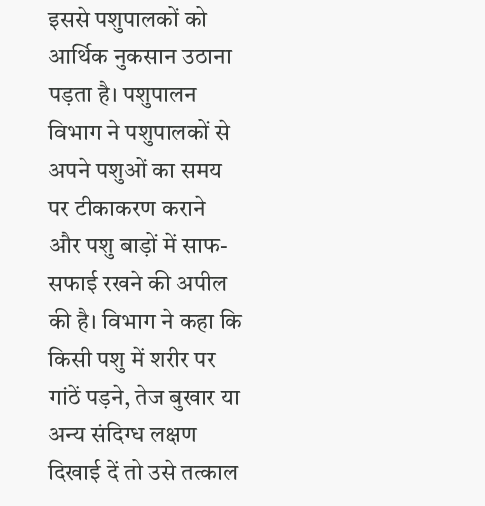इससे पशुपालकों को आर्थिक नुकसान उठाना पड़ता है। पशुपालन विभाग ने पशुपालकों से अपने पशुओं का समय पर टीकाकरण कराने और पशु बाड़ों में साफ-सफाई रखने की अपील की है। विभाग ने कहा कि किसी पशु में शरीर पर गांठें पड़ने, तेज बुखार या अन्य संदिग्ध लक्षण दिखाई दें तो उसे तत्काल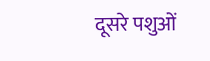दूसरे पशुओं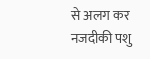से अलग कर नजदीकी पशु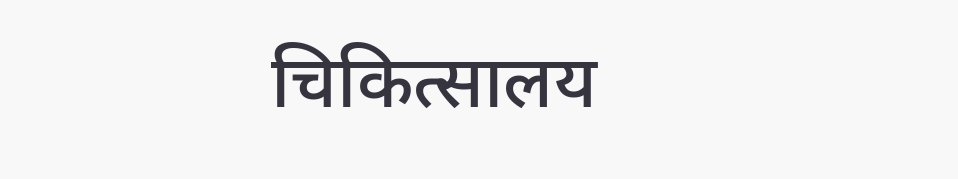चिकित्सालय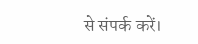से संपर्क करें।